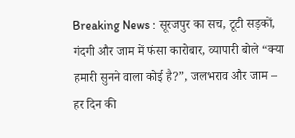Breaking News : सूरजपुर का सच, टूटी सड़कों, गंदगी और जाम में फंसा कारोबार, व्यापारी बोले “क्या हमारी सुनने वाला कोई है?”, जलभराव और जाम – हर दिन की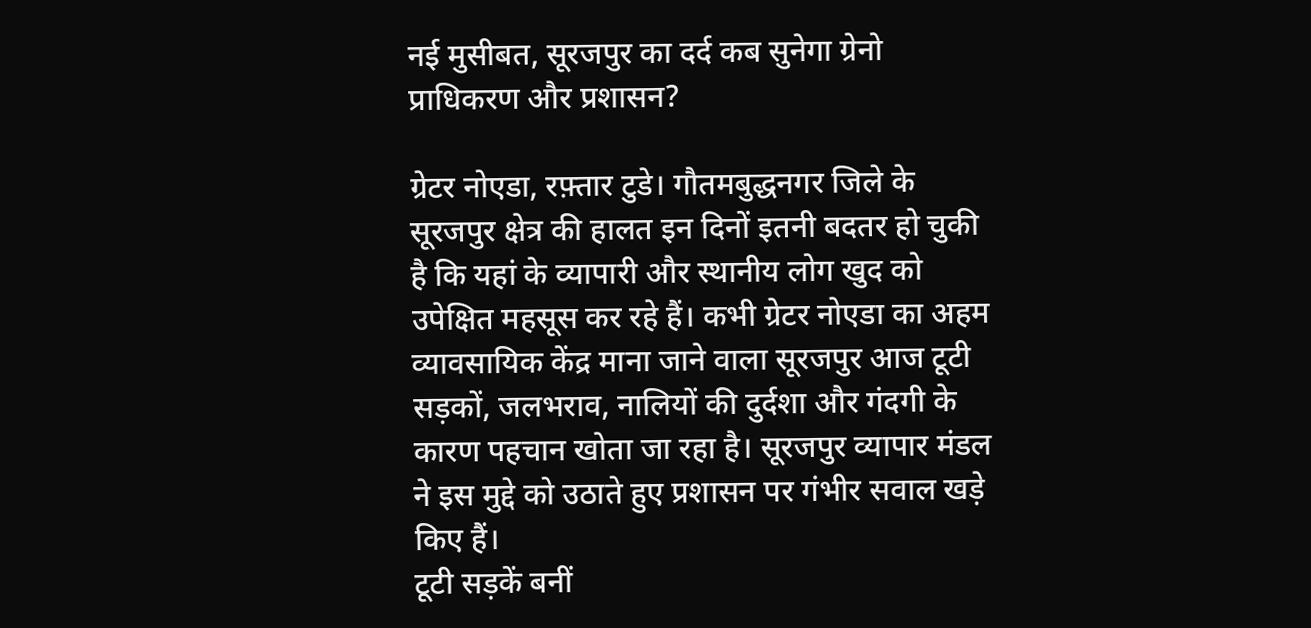नई मुसीबत, सूरजपुर का दर्द कब सुनेगा ग्रेनो प्राधिकरण और प्रशासन?

ग्रेटर नोएडा, रफ़्तार टुडे। गौतमबुद्धनगर जिले के सूरजपुर क्षेत्र की हालत इन दिनों इतनी बदतर हो चुकी है कि यहां के व्यापारी और स्थानीय लोग खुद को उपेक्षित महसूस कर रहे हैं। कभी ग्रेटर नोएडा का अहम व्यावसायिक केंद्र माना जाने वाला सूरजपुर आज टूटी सड़कों, जलभराव, नालियों की दुर्दशा और गंदगी के कारण पहचान खोता जा रहा है। सूरजपुर व्यापार मंडल ने इस मुद्दे को उठाते हुए प्रशासन पर गंभीर सवाल खड़े किए हैं।
टूटी सड़कें बनीं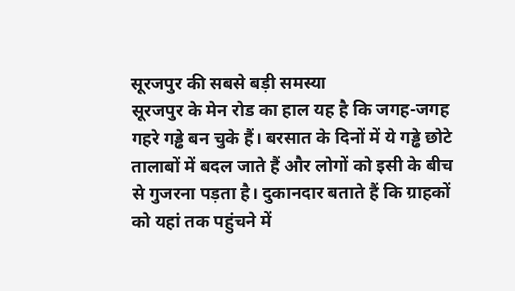सूरजपुर की सबसे बड़ी समस्या
सूरजपुर के मेन रोड का हाल यह है कि जगह-जगह गहरे गड्ढे बन चुके हैं। बरसात के दिनों में ये गड्ढे छोटे तालाबों में बदल जाते हैं और लोगों को इसी के बीच से गुजरना पड़ता है। दुकानदार बताते हैं कि ग्राहकों को यहां तक पहुंचने में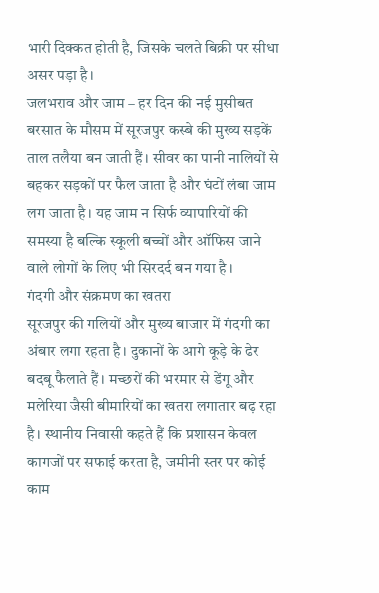भारी दिक्कत होती है, जिसके चलते बिक्री पर सीधा असर पड़ा है।
जलभराव और जाम – हर दिन की नई मुसीबत
बरसात के मौसम में सूरजपुर कस्बे की मुख्य सड़कें ताल तलैया बन जाती हैं। सीवर का पानी नालियों से बहकर सड़कों पर फैल जाता है और घंटों लंबा जाम लग जाता है। यह जाम न सिर्फ व्यापारियों की समस्या है बल्कि स्कूली बच्चों और ऑफिस जाने वाले लोगों के लिए भी सिरदर्द बन गया है।
गंदगी और संक्रमण का खतरा
सूरजपुर की गलियों और मुख्य बाजार में गंदगी का अंबार लगा रहता है। दुकानों के आगे कूड़े के ढेर बदबू फैलाते हैं। मच्छरों की भरमार से डेंगू और मलेरिया जैसी बीमारियों का खतरा लगातार बढ़ रहा है। स्थानीय निवासी कहते हैं कि प्रशासन केवल कागजों पर सफाई करता है, जमीनी स्तर पर कोई काम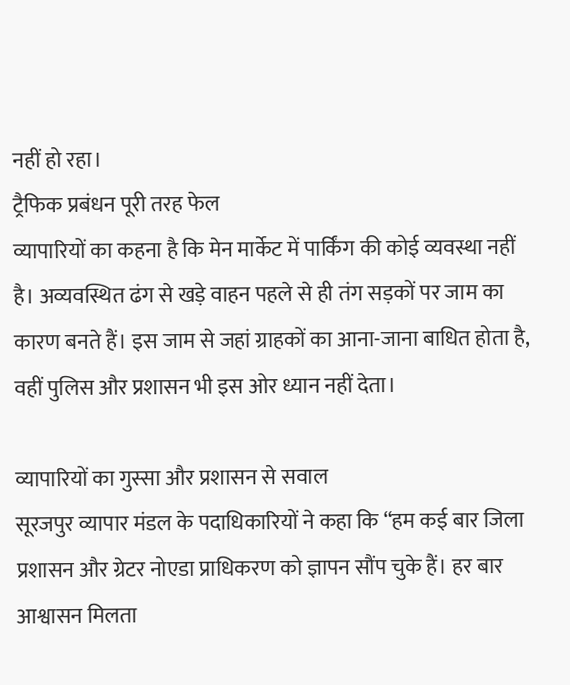नहीं हो रहा।
ट्रैफिक प्रबंधन पूरी तरह फेल
व्यापारियों का कहना है कि मेन मार्केट में पार्किंग की कोई व्यवस्था नहीं है। अव्यवस्थित ढंग से खड़े वाहन पहले से ही तंग सड़कों पर जाम का कारण बनते हैं। इस जाम से जहां ग्राहकों का आना-जाना बाधित होता है, वहीं पुलिस और प्रशासन भी इस ओर ध्यान नहीं देता।

व्यापारियों का गुस्सा और प्रशासन से सवाल
सूरजपुर व्यापार मंडल के पदाधिकारियों ने कहा कि “हम कई बार जिला प्रशासन और ग्रेटर नोएडा प्राधिकरण को ज्ञापन सौंप चुके हैं। हर बार आश्वासन मिलता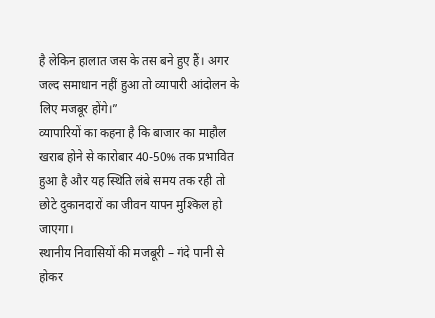है लेकिन हालात जस के तस बने हुए हैं। अगर जल्द समाधान नहीं हुआ तो व्यापारी आंदोलन के लिए मजबूर होंगे।”
व्यापारियों का कहना है कि बाजार का माहौल खराब होने से कारोबार 40-50% तक प्रभावित हुआ है और यह स्थिति लंबे समय तक रही तो छोटे दुकानदारों का जीवन यापन मुश्किल हो जाएगा।
स्थानीय निवासियों की मजबूरी – गंदे पानी से होकर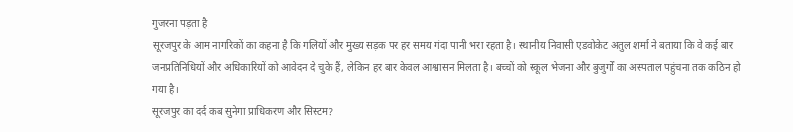गुजरना पड़ता है
सूरजपुर के आम नागरिकों का कहना है कि गलियों और मुख्य सड़क पर हर समय गंदा पानी भरा रहता है। स्थानीय निवासी एडवोकेट अतुल शर्मा ने बताया कि वे कई बार जनप्रतिनिधियों और अधिकारियों को आवेदन दे चुके हैं, लेकिन हर बार केवल आश्वासन मिलता है। बच्चों को स्कूल भेजना और बुजुर्गों का अस्पताल पहुंचना तक कठिन हो गया है।
सूरजपुर का दर्द कब सुनेगा प्राधिकरण और सिस्टम?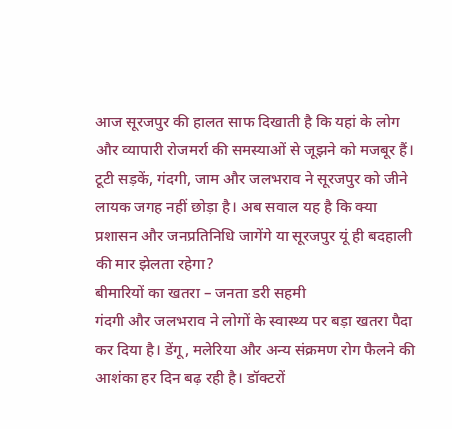आज सूरजपुर की हालत साफ दिखाती है कि यहां के लोग और व्यापारी रोजमर्रा की समस्याओं से जूझने को मजबूर हैं। टूटी सड़कें, गंदगी, जाम और जलभराव ने सूरजपुर को जीने लायक जगह नहीं छोड़ा है। अब सवाल यह है कि क्या प्रशासन और जनप्रतिनिधि जागेंगे या सूरजपुर यूं ही बदहाली की मार झेलता रहेगा?
बीमारियों का खतरा – जनता डरी सहमी
गंदगी और जलभराव ने लोगों के स्वास्थ्य पर बड़ा खतरा पैदा कर दिया है। डेंगू, मलेरिया और अन्य संक्रमण रोग फैलने की आशंका हर दिन बढ़ रही है। डॉक्टरों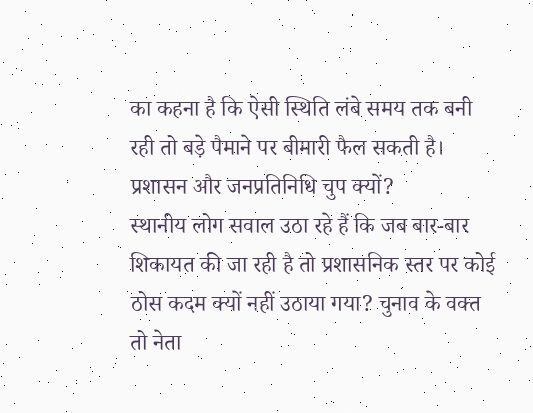का कहना है कि ऐसी स्थिति लंबे समय तक बनी रही तो बड़े पैमाने पर बीमारी फैल सकती है।
प्रशासन और जनप्रतिनिधि चुप क्यों?
स्थानीय लोग सवाल उठा रहे हैं कि जब बार-बार शिकायत की जा रही है तो प्रशासनिक स्तर पर कोई ठोस कदम क्यों नहीं उठाया गया? चुनाव के वक्त तो नेता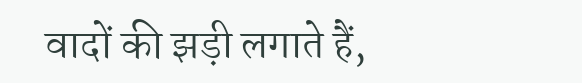वादों की झड़ी लगाते हैं,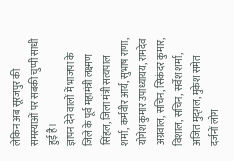लेकिन अब सूरजपुर की समस्याओं पर सबकी चुप्पी साधी हुई है।
ज्ञापन देने वालों में भाजपा के जिले के पूर्व महामंत्री लक्ष्मण सिंहल, जिला मंत्री सत्यपाल शर्मा, कर्मवीर आर्य, सुभाष राणा, योगेश कुमार उपाध्यायय, रामदेव अग्रवाल, सचिन, सिकंदर कुमार, विशाल, सचिन, सर्वेश शर्मा, अजित मुद्ग़ल, मुकेश समेत दर्जनों लोग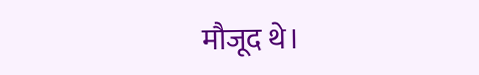मौजूद थे।